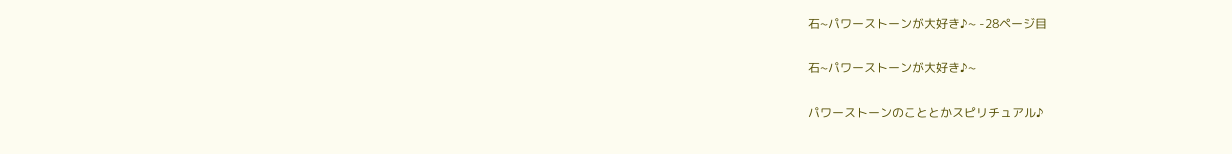石~パワーストーンが大好き♪~ -28ページ目

石~パワーストーンが大好き♪~

パワーストーンのこととかスピリチュアル♪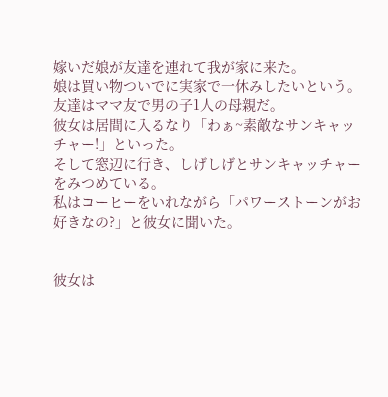嫁いだ娘が友達を連れて我が家に来た。
娘は買い物ついでに実家で一休みしたいという。友達はママ友で男の子1人の母親だ。
彼女は居間に入るなり「わぁ~素敵なサンキャッチャー!」といった。
そして窓辺に行き、しげしげとサンキャッチャーをみつめている。
私はコーヒーをいれながら「パワーストーンがお好きなの?」と彼女に聞いた。


彼女は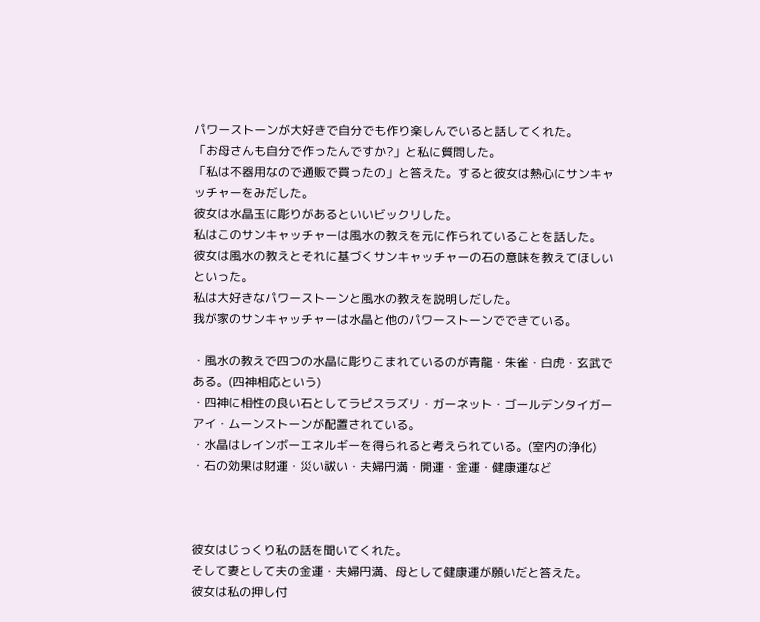パワーストーンが大好きで自分でも作り楽しんでいると話してくれた。
「お母さんも自分で作ったんですか?」と私に質問した。
「私は不器用なので通販で買ったの」と答えた。すると彼女は熱心にサンキャッチャーをみだした。
彼女は水晶玉に彫りがあるといいビックリした。
私はこのサンキャッチャーは風水の教えを元に作られていることを話した。
彼女は風水の教えとそれに基づくサンキャッチャーの石の意味を教えてほしいといった。
私は大好きなパワーストーンと風水の教えを説明しだした。
我が家のサンキャッチャーは水晶と他のパワーストーンでできている。

・風水の教えで四つの水晶に彫りこまれているのが青龍・朱雀・白虎・玄武である。(四神相応という)
・四神に相性の良い石としてラピスラズリ・ガーネット・ゴールデンタイガーアイ・ムーンストーンが配置されている。
・水晶はレインボーエネルギーを得られると考えられている。(室内の浄化)
・石の効果は財運・災い祓い・夫婦円満・開運・金運・健康運など



彼女はじっくり私の話を聞いてくれた。
そして妻として夫の金運・夫婦円満、母として健康運が願いだと答えた。
彼女は私の押し付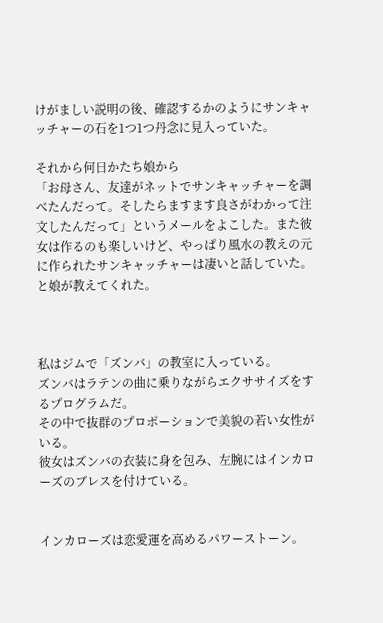けがましい説明の後、確認するかのようにサンキャッチャーの石を1つ1つ丹念に見入っていた。

それから何日かたち娘から
「お母さん、友達がネットでサンキャッチャーを調べたんだって。そしたらますます良さがわかって注文したんだって」というメールをよこした。また彼女は作るのも楽しいけど、やっぱり風水の教えの元に作られたサンキャッチャーは凄いと話していた。と娘が教えてくれた。



私はジムで「ズンバ」の教室に入っている。
ズンバはラテンの曲に乗りながらエクササイズをするプログラムだ。
その中で抜群のプロポーションで美貌の若い女性がいる。
彼女はズンバの衣装に身を包み、左腕にはインカローズのブレスを付けている。


インカローズは恋愛運を高めるパワーストーン。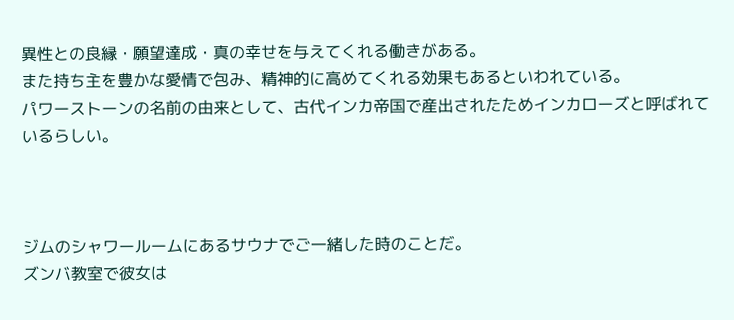異性との良縁・願望達成・真の幸せを与えてくれる働きがある。
また持ち主を豊かな愛情で包み、精神的に高めてくれる効果もあるといわれている。
パワーストーンの名前の由来として、古代インカ帝国で産出されたためインカローズと呼ばれているらしい。



ジムのシャワールームにあるサウナでご一緒した時のことだ。
ズンバ教室で彼女は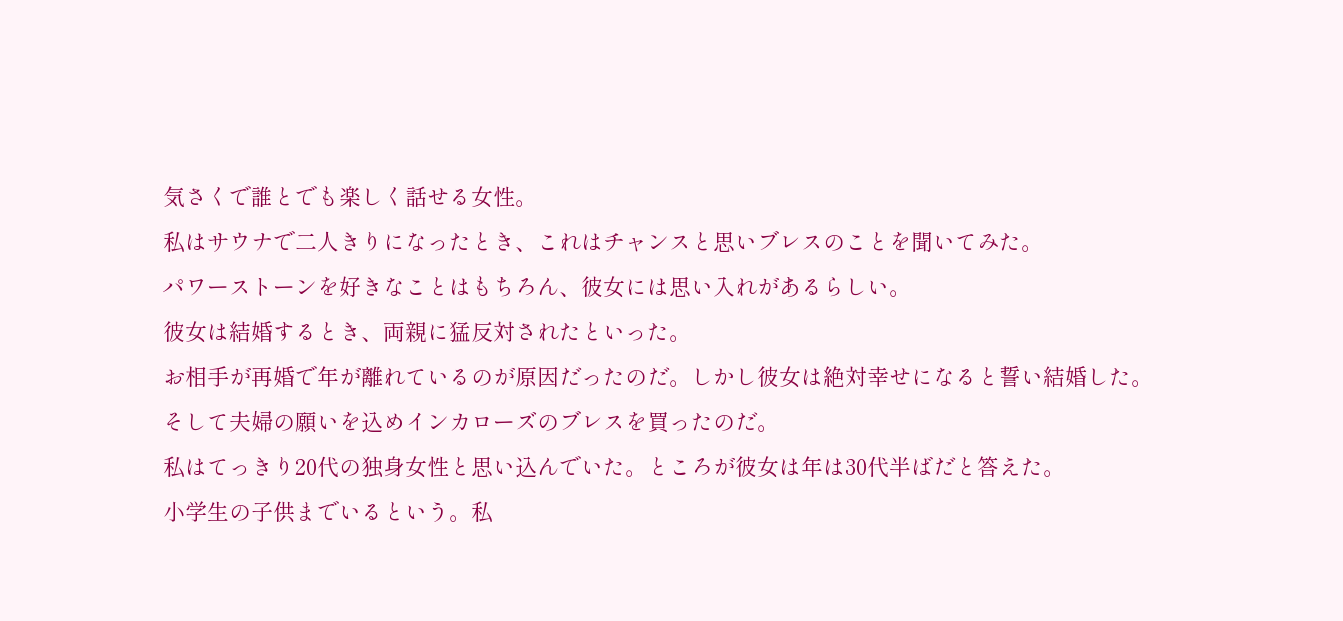気さくで誰とでも楽しく話せる女性。
私はサウナで二人きりになったとき、これはチャンスと思いブレスのことを聞いてみた。
パワーストーンを好きなことはもちろん、彼女には思い入れがあるらしい。
彼女は結婚するとき、両親に猛反対されたといった。
お相手が再婚で年が離れているのが原因だったのだ。しかし彼女は絶対幸せになると誓い結婚した。
そして夫婦の願いを込めインカローズのブレスを買ったのだ。
私はてっきり20代の独身女性と思い込んでいた。ところが彼女は年は30代半ばだと答えた。
小学生の子供までいるという。私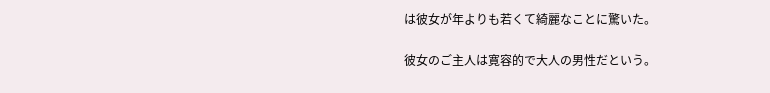は彼女が年よりも若くて綺麗なことに驚いた。

彼女のご主人は寛容的で大人の男性だという。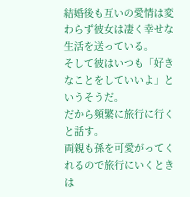結婚後も互いの愛情は変わらず彼女は凄く幸せな生活を送っている。
そして彼はいつも「好きなことをしていいよ」というそうだ。
だから頻繁に旅行に行くと話す。
両親も孫を可愛がってくれるので旅行にいくときは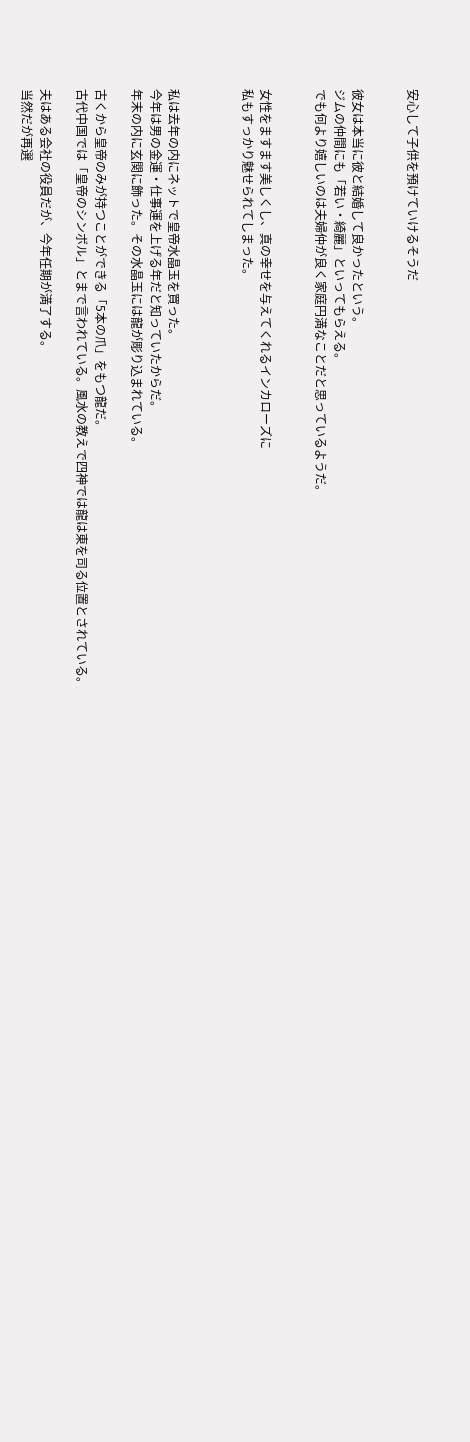安心して子供を預けていけるそうだ


彼女は本当に彼と結婚して良かったという。
ジムの仲間にも「若い・綺麗」といってもらえる。
でも何より嬉しいのは夫婦仲が良く家庭円満なことだと思っているようだ。


女性をますます美しくし、真の幸せを与えてくれるインカローズに
私もすっかり魅せられてしまった。



私は去年の内にネットで皇帝水晶玉を買った。
今年は男の金運・仕事運を上げる年だと知っていたからだ。
年末の内に玄関に飾った。その水晶玉には龍が彫り込まれている。

古くから皇帝のみが持つことができる「5本の爪」をもつ龍だ。
古代中国では「皇帝のシンボル」とまで言われている。風水の教えで四神では龍は東を司る位置とされている。

夫はある会社の役員だが、今年任期が満了する。
当然だが再選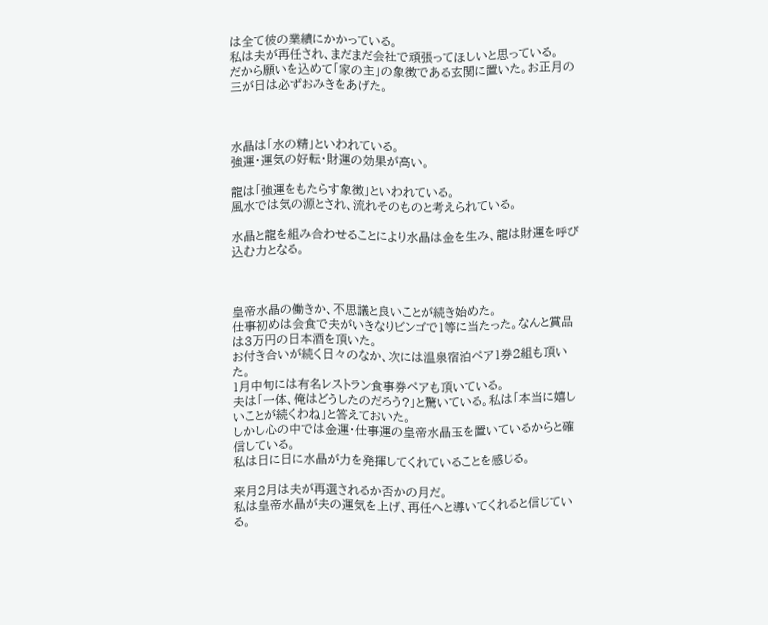は全て彼の業績にかかっている。
私は夫が再任され、まだまだ会社で頑張ってほしいと思っている。
だから願いを込めて「家の主」の象徴である玄関に置いた。お正月の三が日は必ずおみきをあげた。



水晶は「水の精」といわれている。
強運・運気の好転・財運の効果が高い。

龍は「強運をもたらす象徴」といわれている。
風水では気の源とされ、流れそのものと考えられている。

水晶と龍を組み合わせることにより水晶は金を生み、龍は財運を呼び込む力となる。



皇帝水晶の働きか、不思議と良いことが続き始めた。
仕事初めは会食で夫がいきなりビンゴで1等に当たった。なんと賞品は3万円の日本酒を頂いた。
お付き合いが続く日々のなか、次には温泉宿泊ペア1券2組も頂いた。
1月中旬には有名レストラン食事券ペアも頂いている。
夫は「一体、俺はどうしたのだろう?」と驚いている。私は「本当に嬉しいことが続くわね」と答えておいた。
しかし心の中では金運・仕事運の皇帝水晶玉を置いているからと確信している。
私は日に日に水晶が力を発揮してくれていることを感じる。

来月2月は夫が再選されるか否かの月だ。
私は皇帝水晶が夫の運気を上げ、再任へと導いてくれると信じている。